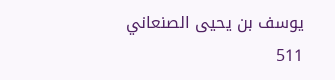يوسف بن يحيى الصنعاني
511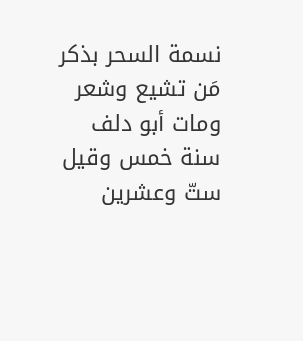نسمة السحر بذكر مَن تشيع وشعر
ومات أبو دلف سنة خمس وقيل ستّ وعشرين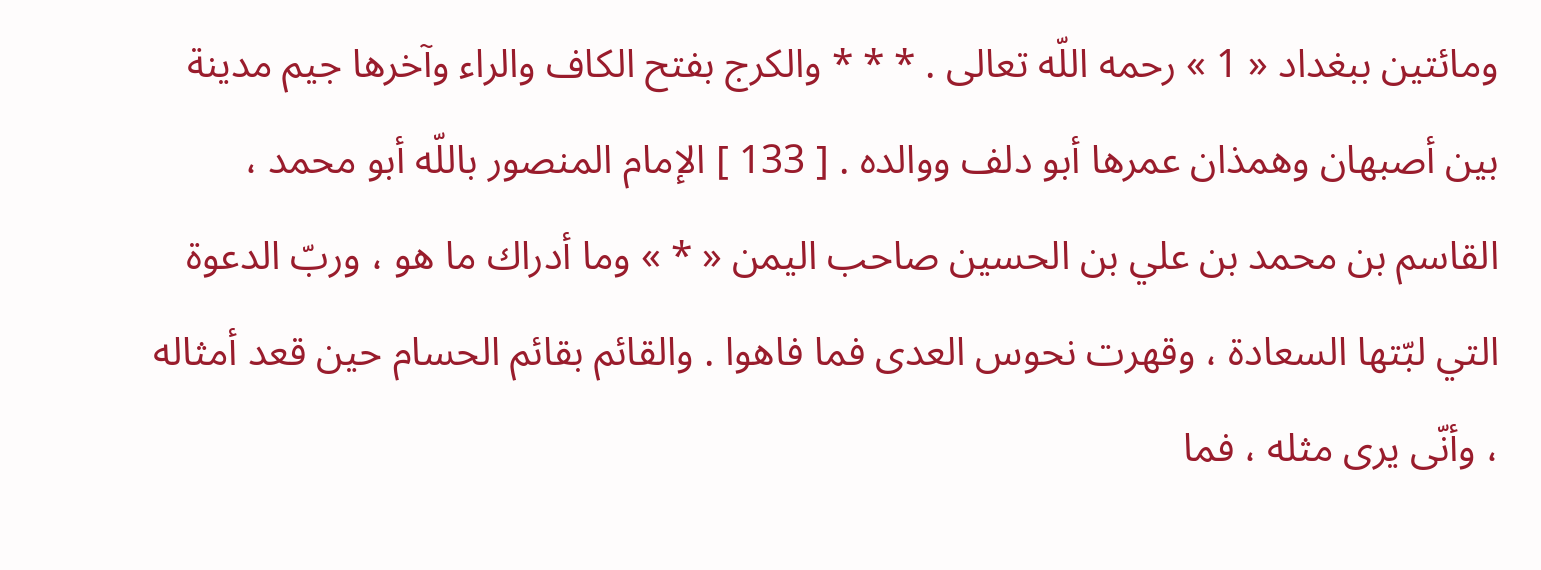ومائتين ببغداد « 1 » رحمه اللّه تعالى . * * * والكرج بفتح الكاف والراء وآخرها جيم مدينة بين أصبهان وهمذان عمرها أبو دلف ووالده . [ 133 ] الإمام المنصور باللّه أبو محمد ، القاسم بن محمد بن علي بن الحسين صاحب اليمن « * » وما أدراك ما هو ، وربّ الدعوة التي لبّتها السعادة ، وقهرت نحوس العدى فما فاهوا . والقائم بقائم الحسام حين قعد أمثاله ، وأنّى يرى مثله ، فما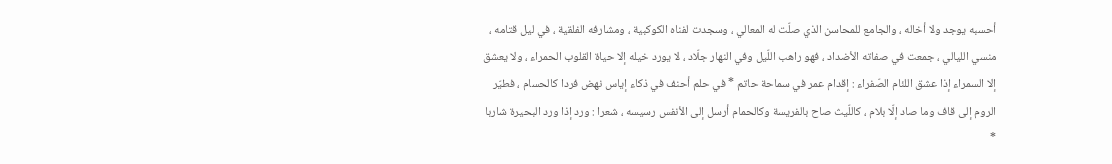أحسبه يوجد ولا أخاله ، والجامع للمحاسن الذي صلّت له المعالي ، وسجدت لفناه الكوكبية ، ومشارفه الفلقية ، في ليل قتامه ، منسي الليالي ، جمعت في صفاته الأضداد ، فهو راهب اللّيل وفي النهار جلّاد ، لا يورد خيله إلا حياة القلوب الحمراء ، ولا يعشق إلا السمراء إذا عشق اللئام الصّفراء : إقدام عمر في سماحة حاتم * في حلم أحنف في ذكاء إياس نهض فردا كالحسام ، فطيّر الروم إلى قاف وما صاد إلّا بلام ، كاللّيث صاح بالفريسة وكالحمام أرسل إلى الأنفس رسيسه ، شعرا : ورد إذا ورد البحيرة شاربا *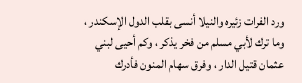ورد الفرات زئيره والنيلا أنسى بقلب الدول الإسكندر ، وما ترك لأبي مسلم من فخر يذكر ، وكم أحيى لبني عثمان قتيل الدار ، وفرق سهام المنون فأدرك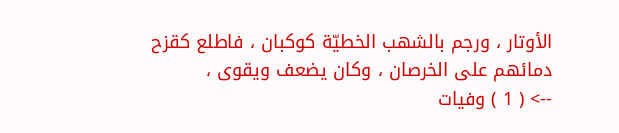الأوتار ، ورجم بالشهب الخطيّة كوكبان ، فاطلع كقزح دمائهم على الخرصان ، وكان يضعف ويقوى ،
--> ( 1 ) وفيات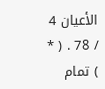الأعيان 4 / 78 . ( * ) تمام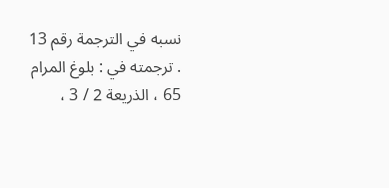نسبه في الترجمة رقم 13 . ترجمته في : بلوغ المرام 65 ، الذريعة 2 / 3 ،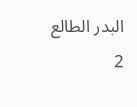البدر الطالع 2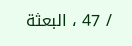/ 47 ، البعثة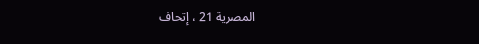المصرية 21 ، إتحاف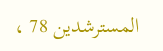المسترشدين 78 ،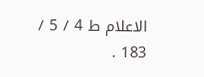الاعلام ط 4 / 5 / 183 .